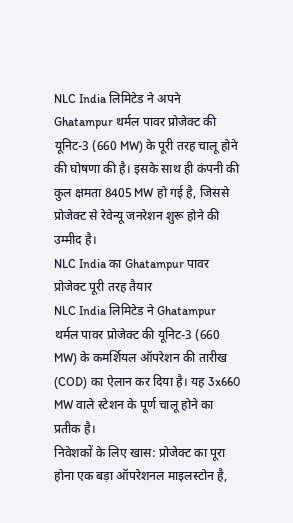NLC India लिमिटेड ने अपने Ghatampur थर्मल पावर प्रोजेक्ट की यूनिट-3 (660 MW) के पूरी तरह चालू होने की घोषणा की है। इसके साथ ही कंपनी की कुल क्षमता 8405 MW हो गई है, जिससे प्रोजेक्ट से रेवेन्यू जनरेशन शुरू होने की उम्मीद है।
NLC India का Ghatampur पावर प्रोजेक्ट पूरी तरह तैयार
NLC India लिमिटेड ने Ghatampur थर्मल पावर प्रोजेक्ट की यूनिट-3 (660 MW) के कमर्शियल ऑपरेशन की तारीख (COD) का ऐलान कर दिया है। यह 3x660 MW वाले स्टेशन के पूर्ण चालू होने का प्रतीक है।
निवेशकों के लिए खास: प्रोजेक्ट का पूरा होना एक बड़ा ऑपरेशनल माइलस्टोन है,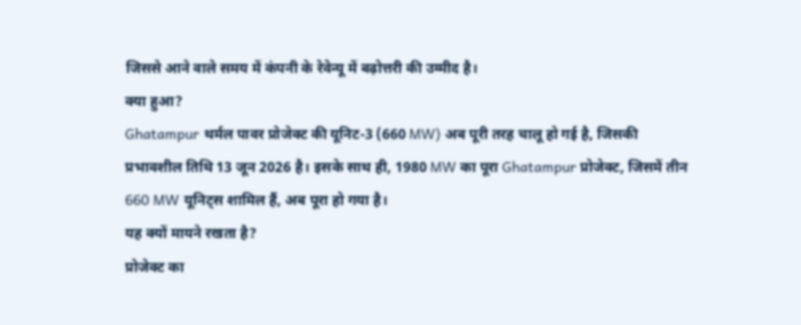जिससे आने वाले समय में कंपनी के रेवेन्यू में बढ़ोत्तरी की उम्मीद है।
क्या हुआ?
Ghatampur थर्मल पावर प्रोजेक्ट की यूनिट-3 (660 MW) अब पूरी तरह चालू हो गई है, जिसकी प्रभावशील तिथि 13 जून 2026 है। इसके साथ ही, 1980 MW का पूरा Ghatampur प्रोजेक्ट, जिसमें तीन 660 MW यूनिट्स शामिल हैं, अब पूरा हो गया है।
यह क्यों मायने रखता है?
प्रोजेक्ट का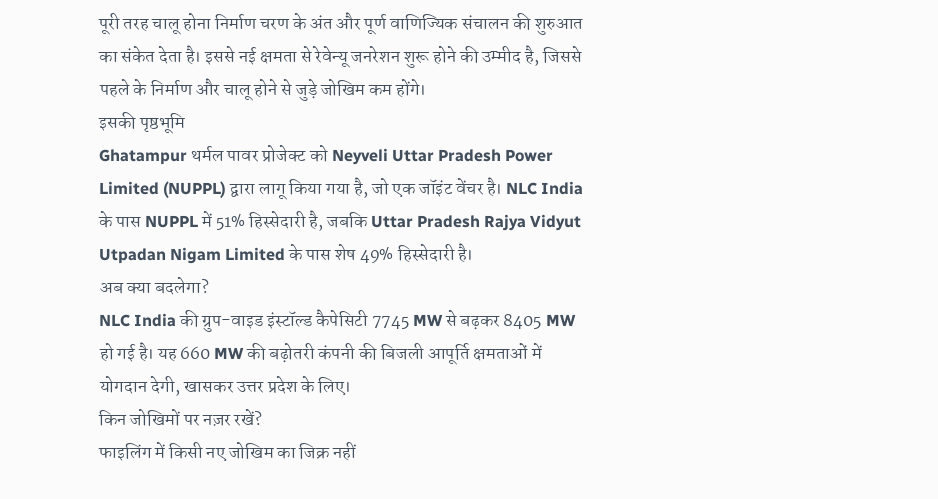पूरी तरह चालू होना निर्माण चरण के अंत और पूर्ण वाणिज्यिक संचालन की शुरुआत का संकेत देता है। इससे नई क्षमता से रेवेन्यू जनरेशन शुरू होने की उम्मीद है, जिससे पहले के निर्माण और चालू होने से जुड़े जोखिम कम होंगे।
इसकी पृष्ठभूमि
Ghatampur थर्मल पावर प्रोजेक्ट को Neyveli Uttar Pradesh Power Limited (NUPPL) द्वारा लागू किया गया है, जो एक जॉइंट वेंचर है। NLC India के पास NUPPL में 51% हिस्सेदारी है, जबकि Uttar Pradesh Rajya Vidyut Utpadan Nigam Limited के पास शेष 49% हिस्सेदारी है।
अब क्या बदलेगा?
NLC India की ग्रुप-वाइड इंस्टॉल्ड कैपेसिटी 7745 MW से बढ़कर 8405 MW हो गई है। यह 660 MW की बढ़ोतरी कंपनी की बिजली आपूर्ति क्षमताओं में योगदान देगी, खासकर उत्तर प्रदेश के लिए।
किन जोखिमों पर नज़र रखें?
फाइलिंग में किसी नए जोखिम का जिक्र नहीं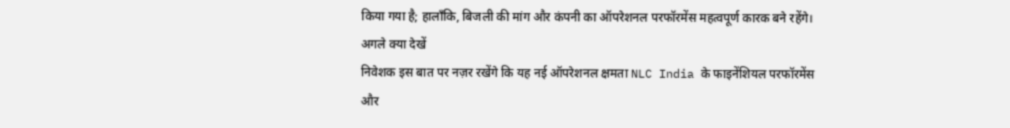किया गया है; हालाँकि, बिजली की मांग और कंपनी का ऑपरेशनल परफॉरमेंस महत्वपूर्ण कारक बने रहेंगे।
अगले क्या देखें
निवेशक इस बात पर नज़र रखेंगे कि यह नई ऑपरेशनल क्षमता NLC India के फाइनेंशियल परफॉरमेंस और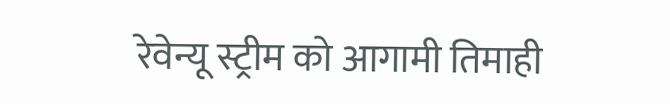रेवेन्यू स्ट्रीम को आगामी तिमाही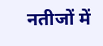नतीजों में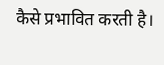कैसे प्रभावित करती है।